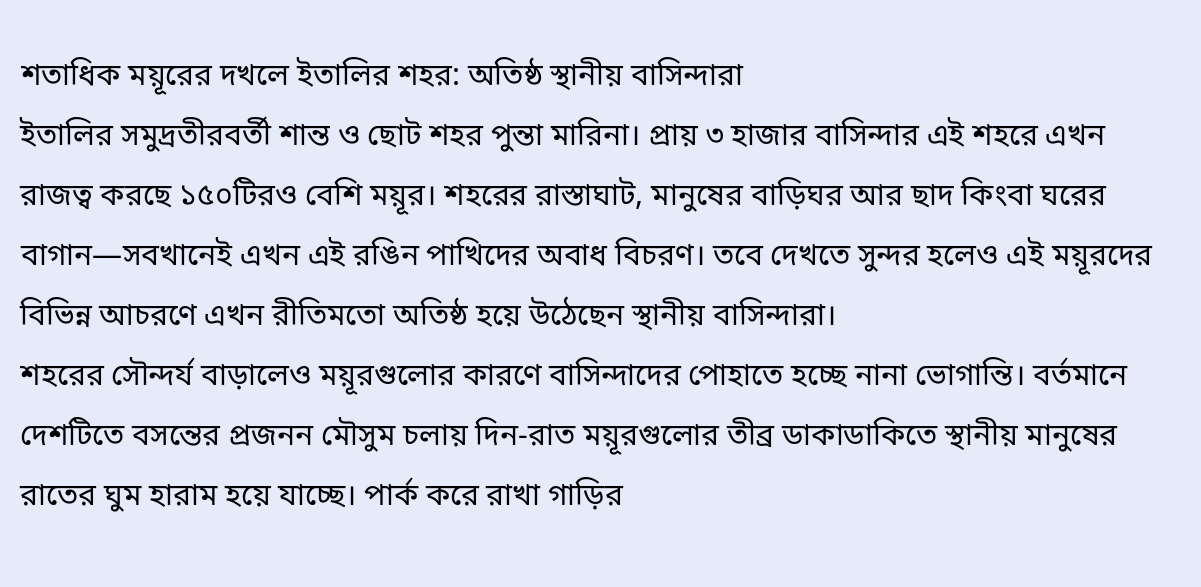শতাধিক ময়ূরের দখলে ইতালির শহর: অতিষ্ঠ স্থানীয় বাসিন্দারা
ইতালির সমুদ্রতীরবর্তী শান্ত ও ছোট শহর পুন্তা মারিনা। প্রায় ৩ হাজার বাসিন্দার এই শহরে এখন রাজত্ব করছে ১৫০টিরও বেশি ময়ূর। শহরের রাস্তাঘাট, মানুষের বাড়িঘর আর ছাদ কিংবা ঘরের বাগান—সবখানেই এখন এই রঙিন পাখিদের অবাধ বিচরণ। তবে দেখতে সুন্দর হলেও এই ময়ূরদের বিভিন্ন আচরণে এখন রীতিমতো অতিষ্ঠ হয়ে উঠেছেন স্থানীয় বাসিন্দারা।
শহরের সৌন্দর্য বাড়ালেও ময়ূরগুলোর কারণে বাসিন্দাদের পোহাতে হচ্ছে নানা ভোগান্তি। বর্তমানে দেশটিতে বসন্তের প্রজনন মৌসুম চলায় দিন-রাত ময়ূরগুলোর তীব্র ডাকাডাকিতে স্থানীয় মানুষের রাতের ঘুম হারাম হয়ে যাচ্ছে। পার্ক করে রাখা গাড়ির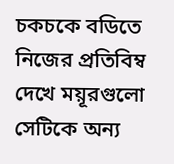চকচকে বডিতে নিজের প্রতিবিম্ব দেখে ময়ূরগুলো সেটিকে অন্য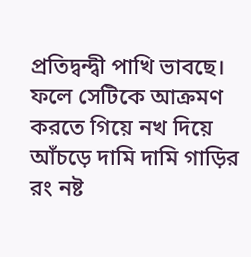প্রতিদ্বন্দ্বী পাখি ভাবছে। ফলে সেটিকে আক্রমণ করতে গিয়ে নখ দিয়ে আঁচড়ে দামি দামি গাড়ির রং নষ্ট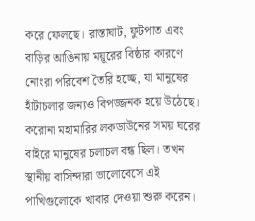করে ফেলছে। রাস্তাঘাট, ফুটপাত এবং বাড়ির আঙিনায় ময়ূরের বিষ্ঠার কারণে নোংরা পরিবেশ তৈরি হচ্ছে, যা মানুষের হাঁটাচলার জন্যও বিপজ্জনক হয়ে উঠেছে।
করোনা মহামারির লকডাউনের সময় ঘরের বাইরে মানুষের চলাচল বন্ধ ছিল। তখন স্থানীয় বাসিন্দারা ভালোবেসে এই পাখিগুলোকে খাবার দেওয়া শুরু করেন।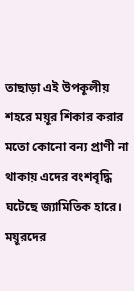তাছাড়া এই উপকূলীয় শহরে ময়ূর শিকার করার মতো কোনো বন্য প্রাণী না থাকায় এদের বংশবৃদ্ধি ঘটেছে জ্যামিতিক হারে।
ময়ূরদের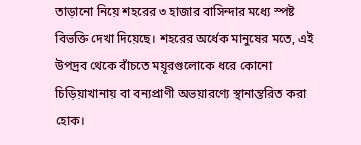তাড়ানো নিয়ে শহরের ৩ হাজার বাসিন্দার মধ্যে স্পষ্ট বিভক্তি দেখা দিয়েছে। শহরের অর্ধেক মানুষের মতে, এই উপদ্রব থেকে বাঁচতে ময়ূরগুলোকে ধরে কোনো চিড়িয়াখানায় বা বন্যপ্রাণী অভয়ারণ্যে স্থানান্তরিত করা হোক।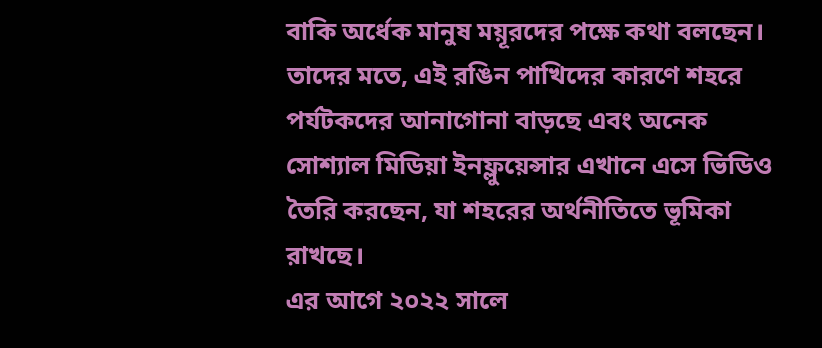বাকি অর্ধেক মানুষ ময়ূরদের পক্ষে কথা বলছেন। তাদের মতে, এই রঙিন পাখিদের কারণে শহরে পর্যটকদের আনাগোনা বাড়ছে এবং অনেক সোশ্যাল মিডিয়া ইনফ্লুয়েন্সার এখানে এসে ভিডিও তৈরি করছেন, যা শহরের অর্থনীতিতে ভূমিকা রাখছে।
এর আগে ২০২২ সালে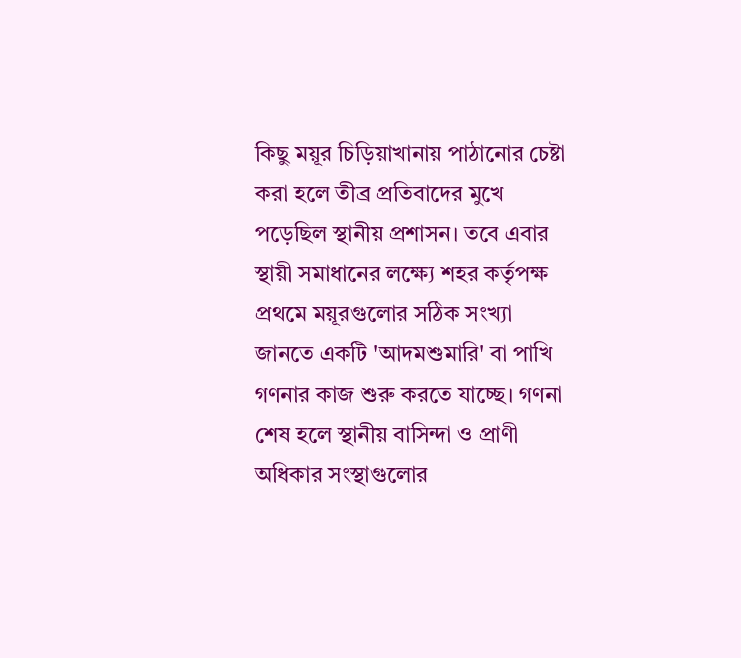কিছু ময়ূর চিড়িয়াখানায় পাঠানোর চেষ্টা করা হলে তীব্র প্রতিবাদের মুখে পড়েছিল স্থানীয় প্রশাসন। তবে এবার স্থায়ী সমাধানের লক্ষ্যে শহর কর্তৃপক্ষ প্রথমে ময়ূরগুলোর সঠিক সংখ্যা জানতে একটি 'আদমশুমারি' বা পাখি গণনার কাজ শুরু করতে যাচ্ছে। গণনা শেষ হলে স্থানীয় বাসিন্দা ও প্রাণী অধিকার সংস্থাগুলোর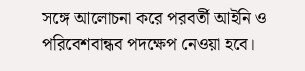সঙ্গে আলোচনা করে পরবর্তী আইনি ও পরিবেশবান্ধব পদক্ষেপ নেওয়া হবে।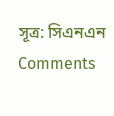সূত্র: সিএনএন
Comments